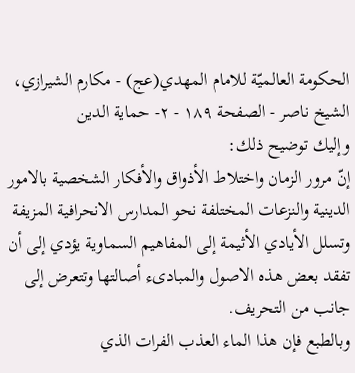الحكومة العالميّة للامام المهدي(عج) - مكارم الشيرازي، الشيخ ناصر - الصفحة ١٨٩ - ٢- حماية الدين
وإليك توضيح ذلك:
إنّ مرور الزمان واختلاط الأذواق والأفكار الشخصية بالامور الدينية والنزعات المختلفة نحو المدارس الانحرافية المزيفة وتسلل الأيادي الأثيمة إلى المفاهيم السماوية يؤدي إلى أن تفقد بعض هذه الاصول والمبادىء أصالتها وتتعرض إلى جانب من التحريف.
وبالطبع فإن هذا الماء العذب الفرات الذي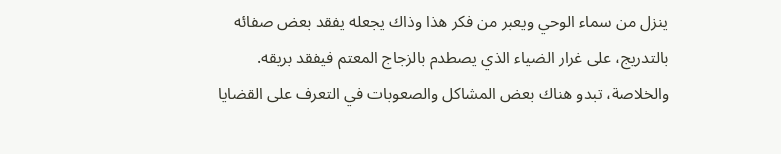ينزل من سماء الوحي ويعبر من فكر هذا وذاك يجعله يفقد بعض صفائه بالتدريج، على غرار الضياء الذي يصطدم بالزجاج المعتم فيفقد بريقه.
والخلاصة، تبدو هناك بعض المشاكل والصعوبات في التعرف على القضايا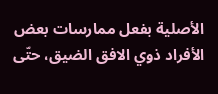الأصلية بفعل ممارسات بعض الأفراد ذوي الافق الضيق، حتّى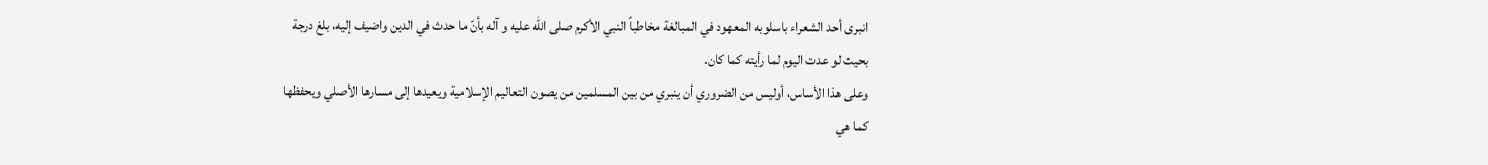انبرى أحد الشعراء باسلوبه المعهود في المبالغة مخاطباً النبي الأكرم صلى الله عليه و آله بأنّ ما حدث في الدين واضيف إليه، بلغ درجة بحيث لو عدت اليوم لما رأيته كما كان.
وعلى هذا الأساس، أوليس من الضروري أن ينبري من بين المسلمين من يصون التعاليم الإسلامية ويعيدها إلى مسارها الأصلي ويحفظها كما هي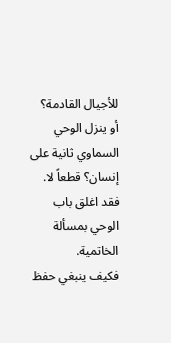للأجيال القادمة؟
أو ينزل الوحي السماوي ثانية على إنسان؟ قطعاً لا. فقد اغلق باب الوحي بمسألة الخاتمية.
فكيف ينبغي حفظ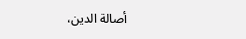أصالة الدين،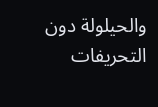والحيلولة دون التحريفات